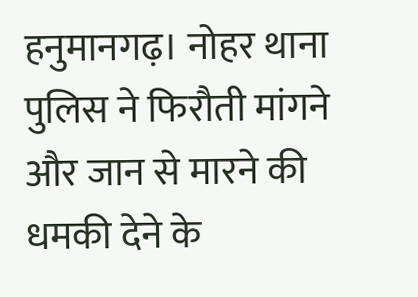हनुमानगढ़। नोहर थाना पुलिस ने फिरौती मांगने और जान से मारने की धमकी देने के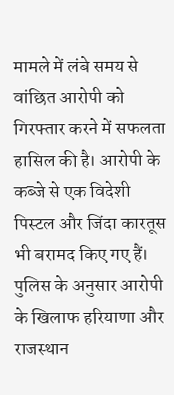मामले में लंबे समय से वांछित आरोपी को गिरफ्तार करने में सफलता हासिल की है। आरोपी के कब्जे से एक विदेशी पिस्टल और जिंदा कारतूस भी बरामद किए गए हैं। पुलिस के अनुसार आरोपी के खिलाफ हरियाणा और राजस्थान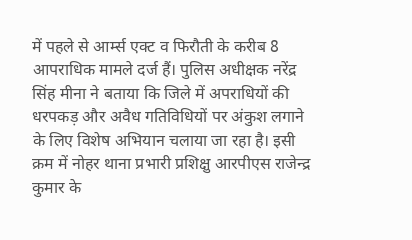में पहले से आर्म्स एक्ट व फिरौती के करीब 8 आपराधिक मामले दर्ज हैं। पुलिस अधीक्षक नरेंद्र सिंह मीना ने बताया कि जिले में अपराधियों की धरपकड़ और अवैध गतिविधियों पर अंकुश लगाने के लिए विशेष अभियान चलाया जा रहा है। इसी क्रम में नोहर थाना प्रभारी प्रशिक्षु आरपीएस राजेन्द्र कुमार के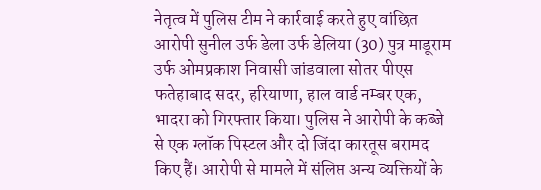नेतृत्व में पुलिस टीम ने कार्रवाई करते हुए वांछित आरोपी सुनील उर्फ डेला उर्फ डेलिया (30) पुत्र माडूराम उर्फ ओमप्रकाश निवासी जांडवाला सोतर पीएस फतेहाबाद सदर, हरियाणा, हाल वार्ड नम्बर एक, भादरा को गिरफ्तार किया। पुलिस ने आरोपी के कब्जे से एक ग्लॉक पिस्टल और दो जिंदा कारतूस बरामद किए हैं। आरोपी से मामले में संलिप्त अन्य व्यक्तियों के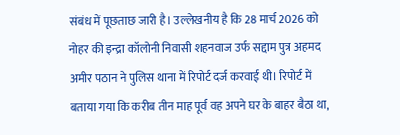संबंध में पूछताछ जारी है। उल्लेखनीय है कि 28 मार्च 2026 को नोहर की इन्द्रा कॉलोनी निवासी शहनवाज उर्फ सद्दाम पुत्र अहमद अमीर पठान ने पुलिस थाना में रिपोर्ट दर्ज करवाई थी। रिपोर्ट में बताया गया कि करीब तीन माह पूर्व वह अपने घर के बाहर बैठा था,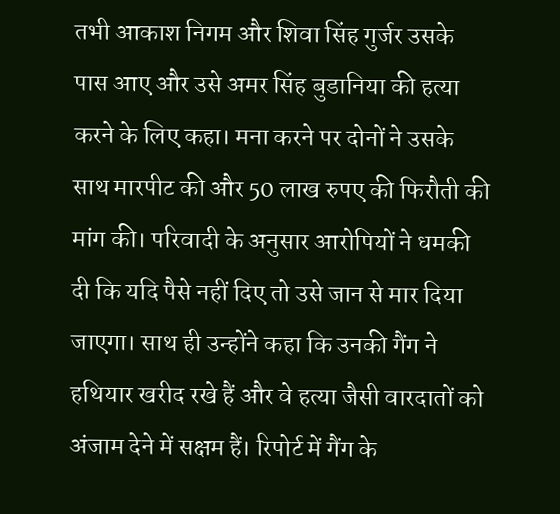तभी आकाश निगम और शिवा सिंह गुर्जर उसके पास आए और उसे अमर सिंह बुडानिया की हत्या करने के लिए कहा। मना करने पर दोनों ने उसके साथ मारपीट की और 50 लाख रुपए की फिरौती की मांग की। परिवादी के अनुसार आरोपियों ने धमकी दी कि यदि पैसे नहीं दिए तो उसे जान से मार दिया जाएगा। साथ ही उन्होंने कहा कि उनकी गैंग ने हथियार खरीद रखे हैं और वे हत्या जैसी वारदातों को अंजाम देने में सक्षम हैं। रिपोर्ट में गैंग के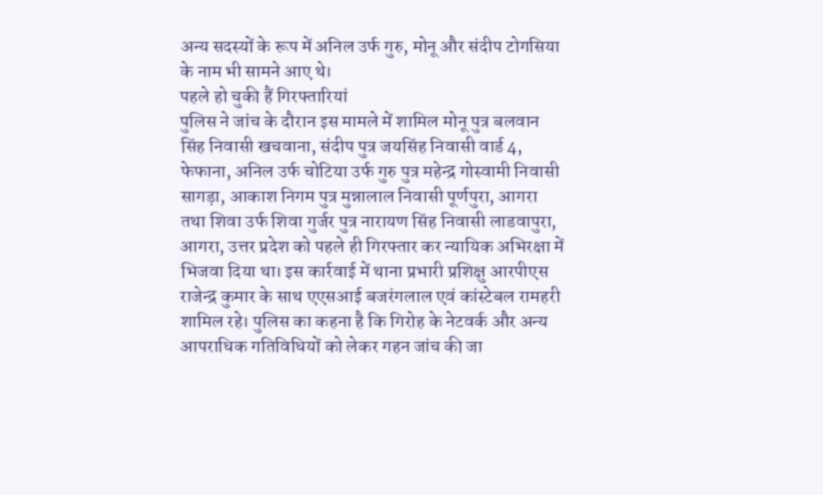अन्य सदस्यों के रूप में अनिल उर्फ गुरु, मोनू और संदीप टोगसिया के नाम भी सामने आए थे।
पहले हो चुकी हैं गिरफ्तारियां
पुलिस ने जांच के दौरान इस मामले में शामिल मोनू पुत्र बलवान सिंह निवासी खचवाना, संदीप पुत्र जयसिंह निवासी वार्ड 4, फेफाना, अनिल उर्फ चोटिया उर्फ गुरु पुत्र महेन्द्र गोस्वामी निवासी सागड़ा, आकाश निगम पुत्र मुन्नालाल निवासी पूर्णपुरा, आगरा तथा शिवा उर्फ शिवा गुर्जर पुत्र नारायण सिंह निवासी लाडवापुरा, आगरा, उत्तर प्रदेश को पहले ही गिरफ्तार कर न्यायिक अभिरक्षा में भिजवा दिया था। इस कार्रवाई में थाना प्रभारी प्रशिक्षु आरपीएस राजेन्द्र कुमार के साथ एएसआई बजरंगलाल एवं कांस्टेबल रामहरी शामिल रहे। पुलिस का कहना है कि गिरोह के नेटवर्क और अन्य आपराधिक गतिविधियों को लेकर गहन जांच की जा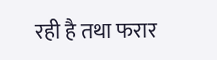रही है तथा फरार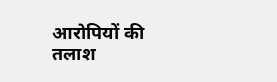आरोपियों की तलाश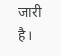जारी है।